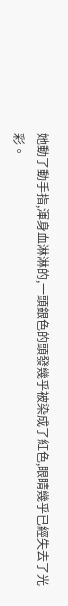她動了動手指,渾身血淋淋的,一頭銀色的頭發幾乎被染成了紅色,眼睛幾乎已經失去了光彩。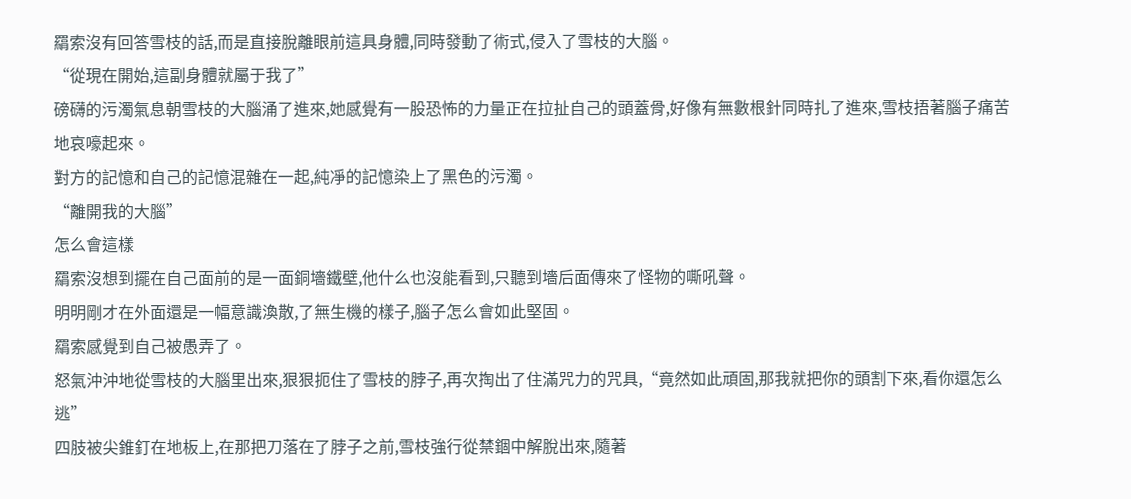羂索沒有回答雪枝的話,而是直接脫離眼前這具身體,同時發動了術式,侵入了雪枝的大腦。
“從現在開始,這副身體就屬于我了”
磅礴的污濁氣息朝雪枝的大腦涌了進來,她感覺有一股恐怖的力量正在拉扯自己的頭蓋骨,好像有無數根針同時扎了進來,雪枝捂著腦子痛苦地哀嚎起來。
對方的記憶和自己的記憶混雜在一起,純凈的記憶染上了黑色的污濁。
“離開我的大腦”
怎么會這樣
羂索沒想到擺在自己面前的是一面銅墻鐵壁,他什么也沒能看到,只聽到墻后面傳來了怪物的嘶吼聲。
明明剛才在外面還是一幅意識渙散,了無生機的樣子,腦子怎么會如此堅固。
羂索感覺到自己被愚弄了。
怒氣沖沖地從雪枝的大腦里出來,狠狠扼住了雪枝的脖子,再次掏出了住滿咒力的咒具,“竟然如此頑固,那我就把你的頭割下來,看你還怎么逃”
四肢被尖錐釘在地板上,在那把刀落在了脖子之前,雪枝強行從禁錮中解脫出來,隨著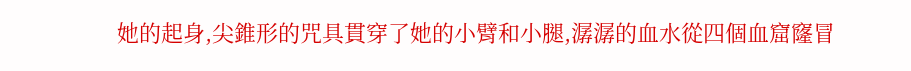她的起身,尖錐形的咒具貫穿了她的小臂和小腿,潺潺的血水從四個血窟窿冒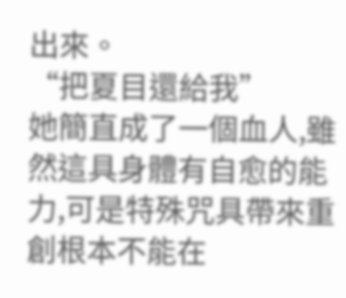出來。
“把夏目還給我”
她簡直成了一個血人,雖然這具身體有自愈的能力,可是特殊咒具帶來重創根本不能在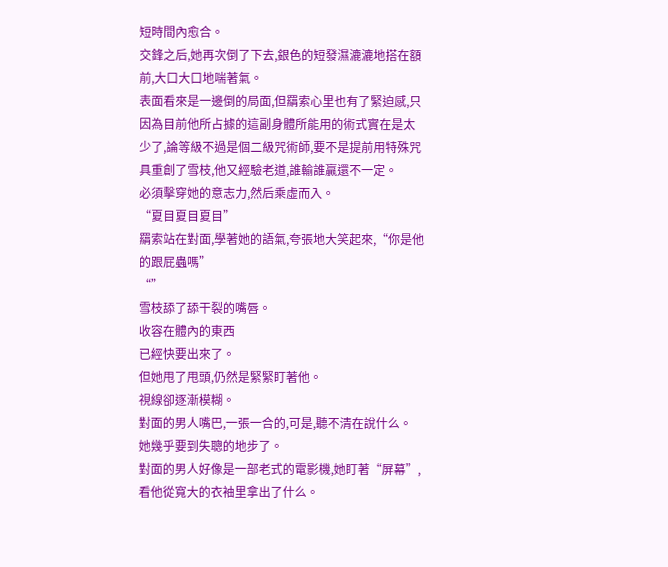短時間內愈合。
交鋒之后,她再次倒了下去,銀色的短發濕漉漉地搭在額前,大口大口地喘著氣。
表面看來是一邊倒的局面,但羂索心里也有了緊迫感,只因為目前他所占據的這副身體所能用的術式實在是太少了,論等級不過是個二級咒術師,要不是提前用特殊咒具重創了雪枝,他又經驗老道,誰輸誰贏還不一定。
必須擊穿她的意志力,然后乘虛而入。
“夏目夏目夏目”
羂索站在對面,學著她的語氣,夸張地大笑起來,“你是他的跟屁蟲嗎”
“”
雪枝舔了舔干裂的嘴唇。
收容在體內的東西
已經快要出來了。
但她甩了甩頭,仍然是緊緊盯著他。
視線卻逐漸模糊。
對面的男人嘴巴,一張一合的,可是,聽不清在說什么。
她幾乎要到失聰的地步了。
對面的男人好像是一部老式的電影機,她盯著“屏幕”,看他從寬大的衣袖里拿出了什么。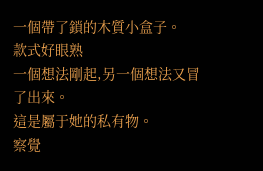一個帶了鎖的木質小盒子。
款式好眼熟
一個想法剛起,另一個想法又冒了出來。
這是屬于她的私有物。
察覺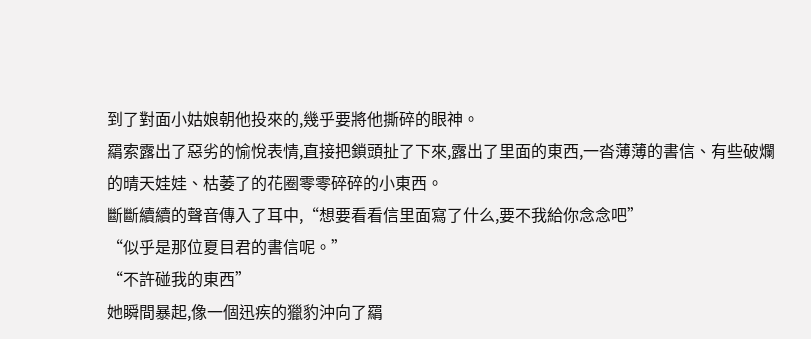到了對面小姑娘朝他投來的,幾乎要將他撕碎的眼神。
羂索露出了惡劣的愉悅表情,直接把鎖頭扯了下來,露出了里面的東西,一沓薄薄的書信、有些破爛的晴天娃娃、枯萎了的花圈零零碎碎的小東西。
斷斷續續的聲音傳入了耳中,“想要看看信里面寫了什么,要不我給你念念吧”
“似乎是那位夏目君的書信呢。”
“不許碰我的東西”
她瞬間暴起,像一個迅疾的獵豹沖向了羂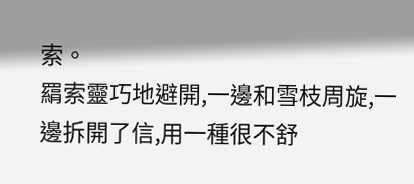索。
羂索靈巧地避開,一邊和雪枝周旋,一邊拆開了信,用一種很不舒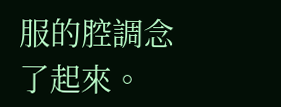服的腔調念了起來。